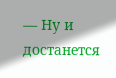— Ну и достанется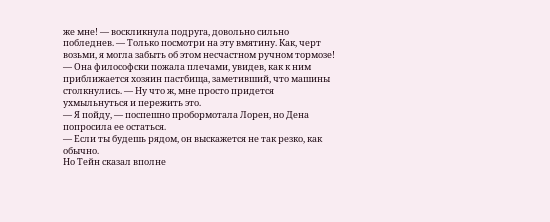же мне! — воскликнула подруга, довольно сильно побледнев. — Только посмотри на эту вмятину. Как, черт возьми, я могла забыть об этом несчастном ручном тормозе! — Она философски пожала плечами, увидев, как к ним приближается хозяин пастбища, заметивший, что машины столкнулись. — Ну что ж, мне просто придется ухмыльнуться и пережить это.
— Я пойду, — поспешно пробормотала Лорен, но Дена попросила ее остаться.
— Если ты будешь рядом, он выскажется не так резко, как обычно.
Но Тейн сказал вполне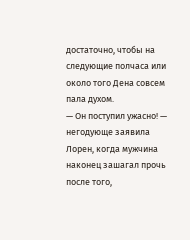достаточно, чтобы на следующие полчаса или около того Дена совсем пала духом.
— Он поступил ужасно! — негодующе заявила Лорен, когда мужчина наконец зашагал прочь после того,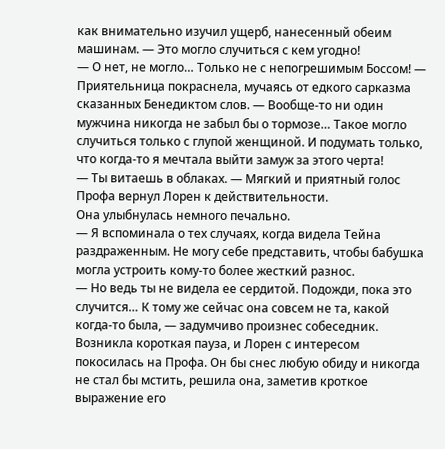как внимательно изучил ущерб, нанесенный обеим машинам. — Это могло случиться с кем угодно!
— О нет, не могло… Только не с непогрешимым Боссом! — Приятельница покраснела, мучаясь от едкого сарказма сказанных Бенедиктом слов. — Вообще-то ни один мужчина никогда не забыл бы о тормозе… Такое могло случиться только с глупой женщиной. И подумать только, что когда-то я мечтала выйти замуж за этого черта!
— Ты витаешь в облаках. — Мягкий и приятный голос Профа вернул Лорен к действительности.
Она улыбнулась немного печально.
— Я вспоминала о тех случаях, когда видела Тейна раздраженным. Не могу себе представить, чтобы бабушка могла устроить кому-то более жесткий разнос.
— Но ведь ты не видела ее сердитой. Подожди, пока это случится… К тому же сейчас она совсем не та, какой когда-то была, — задумчиво произнес собеседник.
Возникла короткая пауза, и Лорен с интересом покосилась на Профа. Он бы снес любую обиду и никогда не стал бы мстить, решила она, заметив кроткое выражение его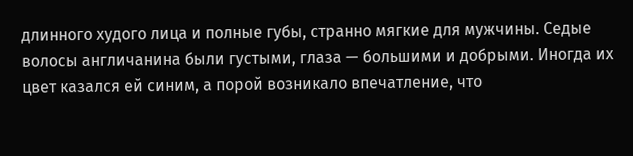длинного худого лица и полные губы, странно мягкие для мужчины. Седые волосы англичанина были густыми, глаза — большими и добрыми. Иногда их цвет казался ей синим, а порой возникало впечатление, что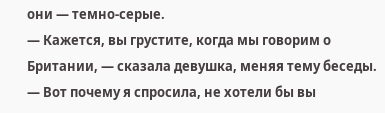они — темно-серые.
— Кажется, вы грустите, когда мы говорим о Британии, — сказала девушка, меняя тему беседы. — Вот почему я спросила, не хотели бы вы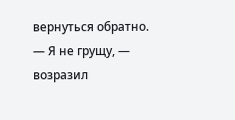вернуться обратно.
— Я не грущу, — возразил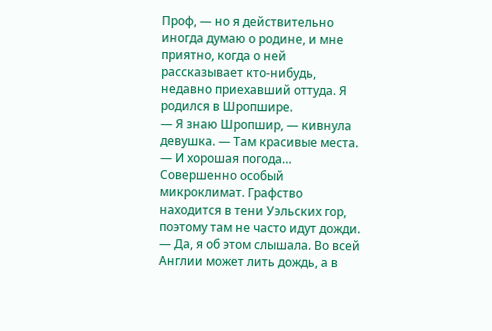Проф, — но я действительно иногда думаю о родине, и мне приятно, когда о ней рассказывает кто-нибудь, недавно приехавший оттуда. Я родился в Шропшире.
— Я знаю Шропшир, — кивнула девушка. — Там красивые места.
— И хорошая погода… Совершенно особый микроклимат. Графство находится в тени Уэльских гор, поэтому там не часто идут дожди.
— Да, я об этом слышала. Во всей Англии может лить дождь, а в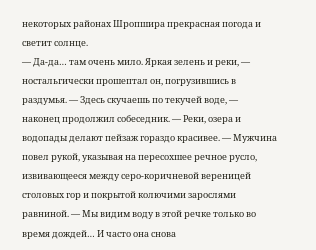некоторых районах Шропшира прекрасная погода и светит солнце.
— Да-да… там очень мило. Яркая зелень и реки, — ностальгически прошептал он, погрузившись в раздумья. — Здесь скучаешь по текучей воде, — наконец продолжил собеседник. — Реки, озера и водопады делают пейзаж гораздо красивее. — Мужчина повел рукой, указывая на пересохшее речное русло, извивающееся между серо-коричневой вереницей столовых гор и покрытой колючими зарослями равниной. — Мы видим воду в этой речке только во время дождей… И часто она снова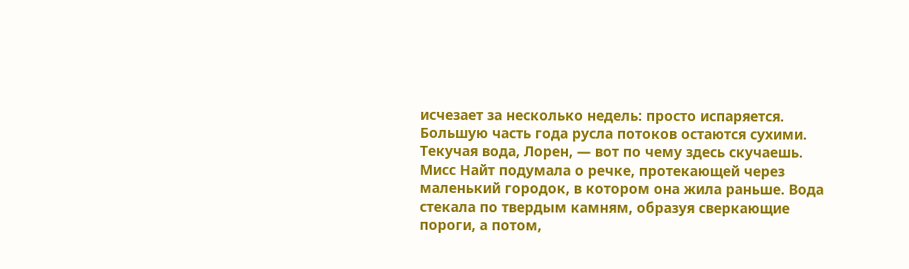исчезает за несколько недель: просто испаряется. Большую часть года русла потоков остаются сухими. Текучая вода, Лорен, — вот по чему здесь скучаешь.
Мисс Найт подумала о речке, протекающей через маленький городок, в котором она жила раньше. Вода стекала по твердым камням, образуя сверкающие пороги, а потом,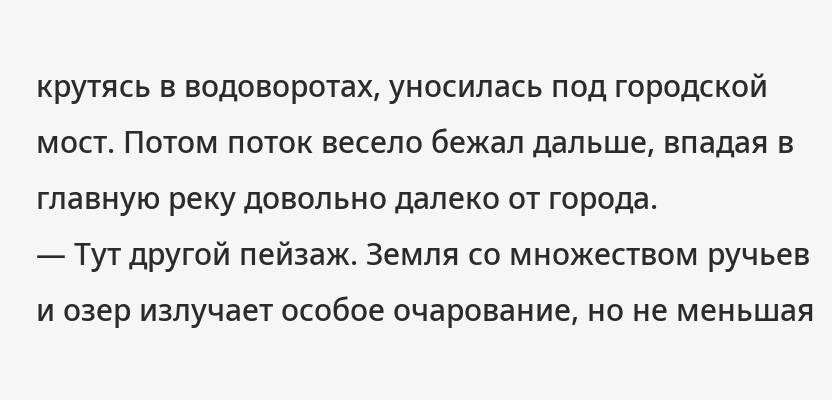крутясь в водоворотах, уносилась под городской мост. Потом поток весело бежал дальше, впадая в главную реку довольно далеко от города.
— Тут другой пейзаж. Земля со множеством ручьев и озер излучает особое очарование, но не меньшая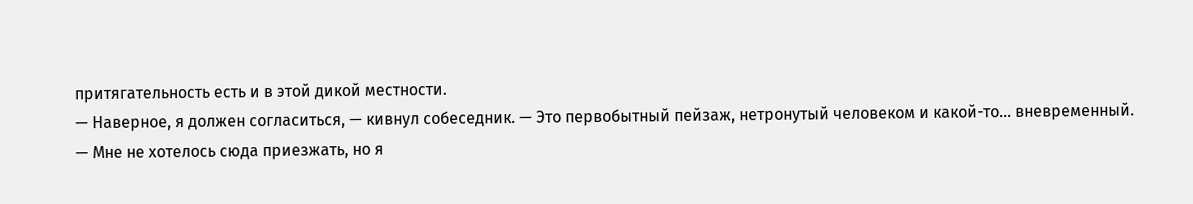притягательность есть и в этой дикой местности.
— Наверное, я должен согласиться, — кивнул собеседник. — Это первобытный пейзаж, нетронутый человеком и какой-то… вневременный.
— Мне не хотелось сюда приезжать, но я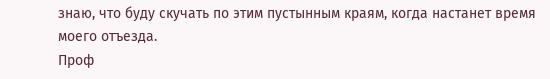знаю, что буду скучать по этим пустынным краям, когда настанет время моего отъезда.
Проф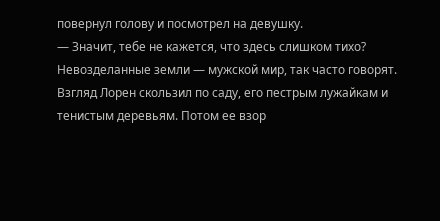повернул голову и посмотрел на девушку.
— Значит, тебе не кажется, что здесь слишком тихо? Невозделанные земли — мужской мир, так часто говорят.
Взгляд Лорен скользил по саду, его пестрым лужайкам и тенистым деревьям. Потом ее взор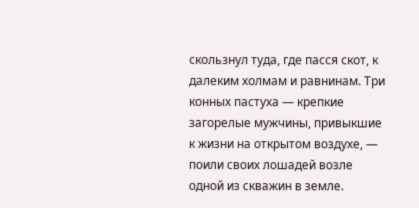скользнул туда, где пасся скот, к далеким холмам и равнинам. Три конных пастуха — крепкие загорелые мужчины, привыкшие к жизни на открытом воздухе, — поили своих лошадей возле одной из скважин в земле.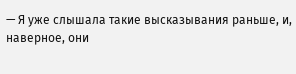— Я уже слышала такие высказывания раньше, и, наверное, они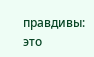правдивы: это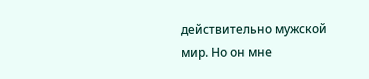действительно мужской мир. Но он мне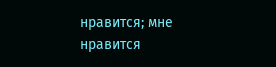нравится; мне нравится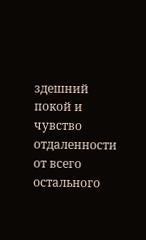здешний покой и чувство отдаленности от всего остального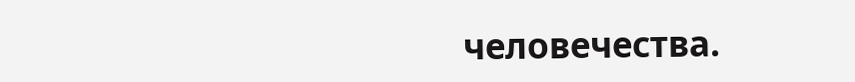человечества.